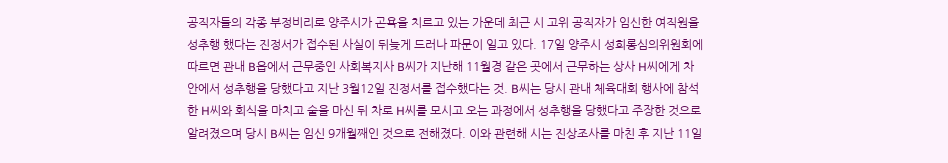공직자들의 각종 부정비리로 양주시가 곤욕을 치르고 있는 가운데 최근 시 고위 공직자가 임신한 여직원을 성추행 했다는 진정서가 접수된 사실이 뒤늦게 드러나 파문이 일고 있다. 17일 양주시 성희롱심의위원회에 따르면 관내 B읍에서 근무중인 사회복지사 B씨가 지난해 11월경 같은 곳에서 근무하는 상사 H씨에게 차 안에서 성추행을 당했다고 지난 3월12일 진정서를 접수했다는 것. B씨는 당시 관내 체육대회 행사에 참석한 H씨와 회식을 마치고 술을 마신 뒤 차로 H씨를 모시고 오는 과정에서 성추행을 당했다고 주장한 것으로 알려졌으며 당시 B씨는 임신 9개월째인 것으로 전해졌다. 이와 관련해 시는 진상조사를 마친 후 지난 11일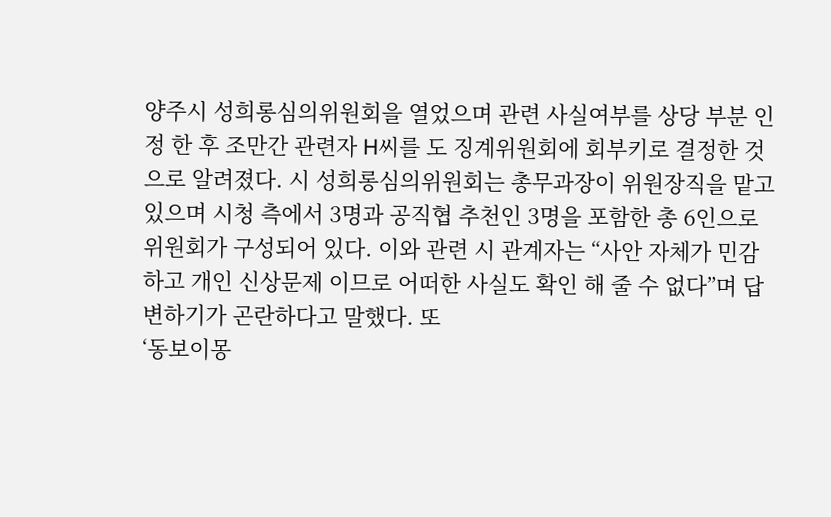양주시 성희롱심의위원회을 열었으며 관련 사실여부를 상당 부분 인정 한 후 조만간 관련자 H씨를 도 징계위원회에 회부키로 결정한 것으로 알려졌다. 시 성희롱심의위원회는 총무과장이 위원장직을 맡고 있으며 시청 측에서 3명과 공직협 추천인 3명을 포함한 총 6인으로 위원회가 구성되어 있다. 이와 관련 시 관계자는 “사안 자체가 민감하고 개인 신상문제 이므로 어떠한 사실도 확인 해 줄 수 없다”며 답변하기가 곤란하다고 말했다. 또
‘동보이몽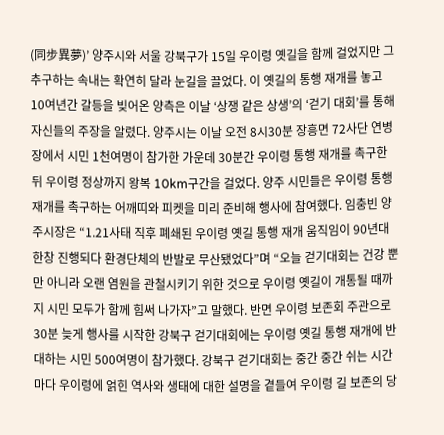(同步異夢)’ 양주시와 서울 강북구가 15일 우이령 옛길을 함께 걸었지만 그 추구하는 속내는 확연히 달라 눈길을 끌었다. 이 옛길의 통행 재개를 놓고 10여년간 갈등을 빚어온 양측은 이날 ‘상쟁 같은 상생’의 ‘걷기 대회’를 통해 자신들의 주장을 알렸다. 양주시는 이날 오전 8시30분 장흥면 72사단 연병장에서 시민 1천여명이 참가한 가운데 30분간 우이령 통행 재개를 촉구한 뒤 우이령 정상까지 왕복 10km구간을 걸었다. 양주 시민들은 우이령 통행 재개를 촉구하는 어깨띠와 피켓을 미리 준비해 행사에 참여했다. 임충빈 양주시장은 “1.21사태 직후 폐쇄된 우이령 옛길 통행 재개 움직임이 90년대 한창 진행되다 환경단체의 반발로 무산됐었다”며 “오늘 걷기대회는 건강 뿐만 아니라 오랜 염원을 관철시키기 위한 것으로 우이령 옛길이 개통될 때까지 시민 모두가 함께 힘써 나가자”고 말했다. 반면 우이령 보존회 주관으로 30분 늦게 행사를 시작한 강북구 걷기대회에는 우이령 옛길 통행 재개에 반대하는 시민 500여명이 참가했다. 강북구 걷기대회는 중간 중간 쉬는 시간마다 우이령에 얽힌 역사와 생태에 대한 설명을 곁들여 우이령 길 보존의 당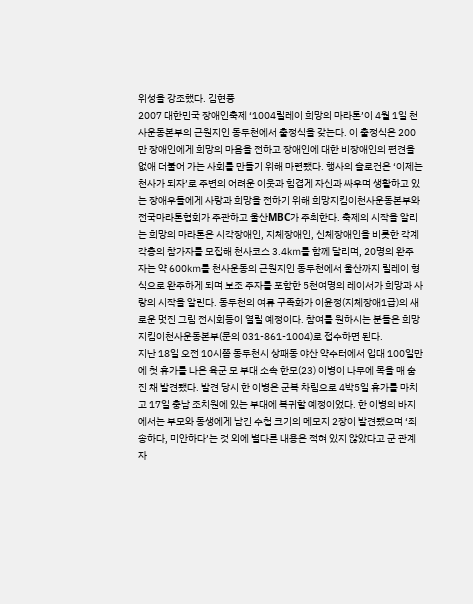위성을 강조했다. 김현풍
2007 대한민국 장애인축제 ‘1004릴레이 희망의 마라톤’이 4월 1일 천사운동본부의 근원지인 동두천에서 출정식을 갖는다. 이 출정식은 200만 장애인에게 희망의 마음을 전하고 장애인에 대한 비장애인의 편견을 없애 더불어 가는 사회를 만들기 위해 마련됐다. 행사의 슬로건은 ‘이제는 천사가 되자’로 주변의 어려운 이웃과 힘겹게 자신과 싸우며 생활하고 있는 장애우들에게 사랑과 희망을 전하기 위해 희망지킴이천사운동본부와 전국마라톤협회가 주관하고 울산MBC가 주최한다. 축제의 시작을 알리는 희망의 마라톤은 시각장애인, 지체장애인, 신체장애인을 비롯한 각계각층의 참가자를 모집해 천사코스 3.4㎞를 함께 달리며, 20명의 완주 자는 약 600㎞를 천사운동의 근원지인 동두천에서 울산까지 릴레이 형식으로 완주하게 되며 보조 주자를 포함한 5천여명의 레이서가 희망과 사랑의 시작을 알린다. 동두천의 여류 구족화가 이윤정(지체장애1급)의 새로운 멋진 그림 전시회등이 열릴 예정이다. 참여를 원하시는 분들은 희망지킴이천사운동본부(문의 031-861-1004)로 접수하면 된다.
지난 18일 오전 10시쯤 동두천시 상패동 야산 약수터에서 입대 100일만에 첫 휴가를 나온 육군 모 부대 소속 한모(23) 이병이 나무에 목을 매 숨진 채 발견됐다. 발견 당시 한 이병은 군복 차림으로 4박5일 휴가를 마치고 17일 충남 조치원에 있는 부대에 복귀할 예정이었다. 한 이병의 바지에서는 부모와 동생에게 남긴 수첩 크기의 메모지 2장이 발견됐으며 ‘죄송하다, 미안하다’는 것 외에 별다른 내용은 적혀 있지 않았다고 군 관계자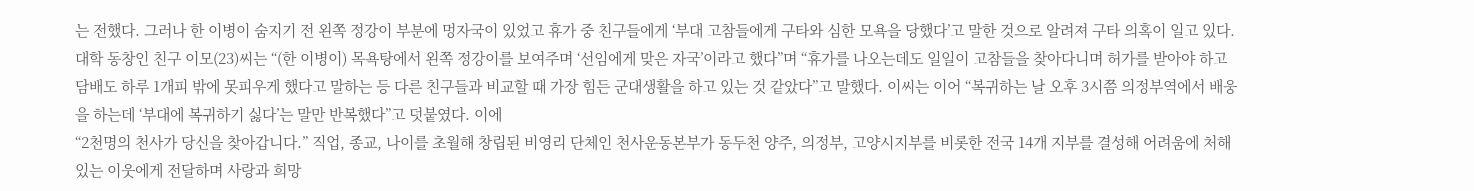는 전했다. 그러나 한 이병이 숨지기 전 왼쪽 정강이 부분에 멍자국이 있었고 휴가 중 친구들에게 ‘부대 고참들에게 구타와 심한 모욕을 당했다’고 말한 것으로 알려져 구타 의혹이 일고 있다. 대학 동창인 친구 이모(23)씨는 “(한 이병이) 목욕탕에서 왼쪽 정강이를 보여주며 ‘선임에게 맞은 자국’이라고 했다”며 “휴가를 나오는데도 일일이 고참들을 찾아다니며 허가를 받아야 하고 담배도 하루 1개피 밖에 못피우게 했다고 말하는 등 다른 친구들과 비교할 때 가장 힘든 군대생활을 하고 있는 것 같았다”고 말했다. 이씨는 이어 “복귀하는 날 오후 3시쯤 의정부역에서 배웅을 하는데 ‘부대에 복귀하기 싫다’는 말만 반복했다”고 덧붙였다. 이에
“2천명의 천사가 당신을 찾아갑니다.” 직업, 종교, 나이를 초월해 창립된 비영리 단체인 천사운동본부가 동두천 양주, 의정부, 고양시지부를 비롯한 전국 14개 지부를 결성해 어려움에 처해 있는 이웃에게 전달하며 사랑과 희망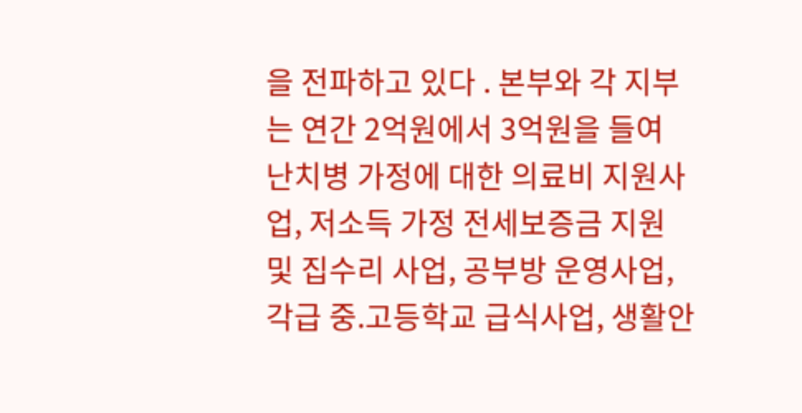을 전파하고 있다 . 본부와 각 지부는 연간 2억원에서 3억원을 들여 난치병 가정에 대한 의료비 지원사업, 저소득 가정 전세보증금 지원 및 집수리 사업, 공부방 운영사업, 각급 중.고등학교 급식사업, 생활안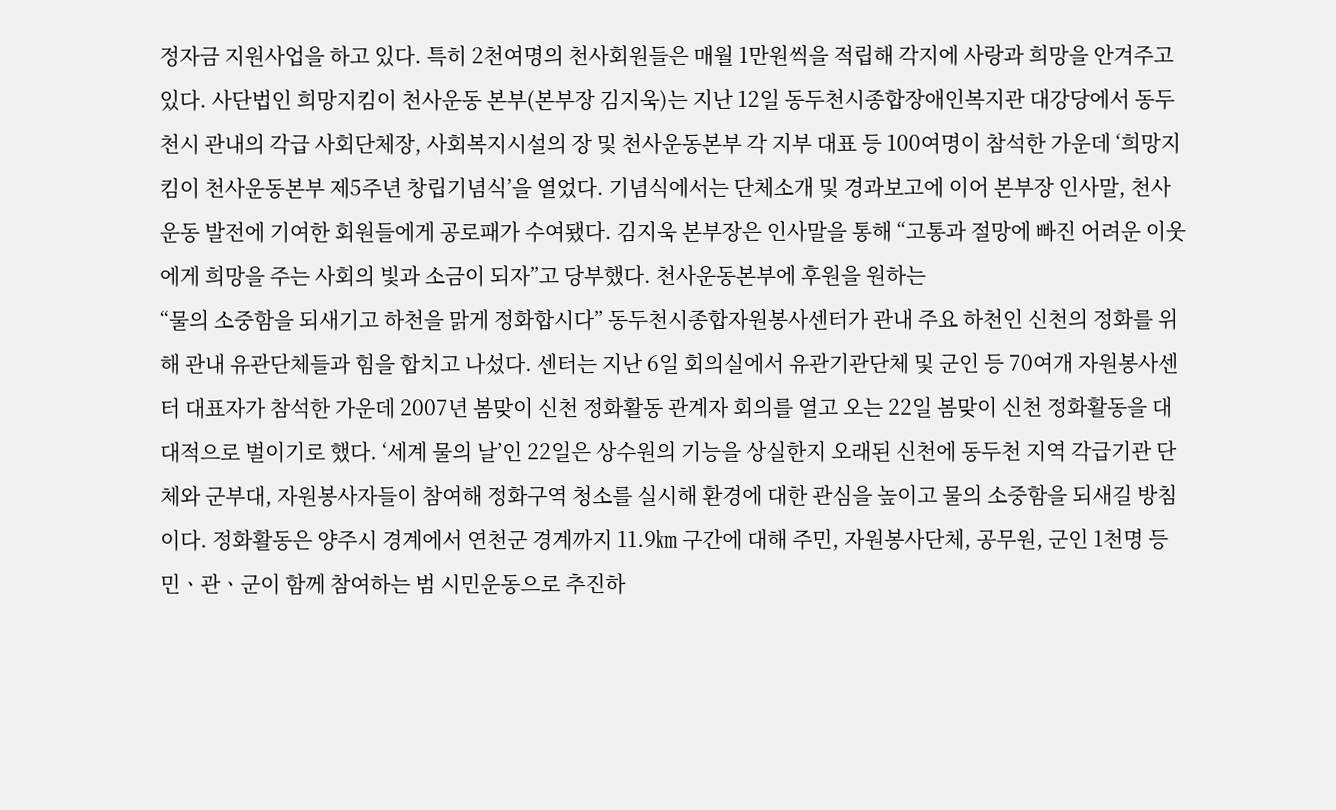정자금 지원사업을 하고 있다. 특히 2천여명의 천사회원들은 매월 1만원씩을 적립해 각지에 사랑과 희망을 안겨주고 있다. 사단법인 희망지킴이 천사운동 본부(본부장 김지욱)는 지난 12일 동두천시종합장애인복지관 대강당에서 동두천시 관내의 각급 사회단체장, 사회복지시설의 장 및 천사운동본부 각 지부 대표 등 100여명이 참석한 가운데 ‘희망지킴이 천사운동본부 제5주년 창립기념식’을 열었다. 기념식에서는 단체소개 및 경과보고에 이어 본부장 인사말, 천사운동 발전에 기여한 회원들에게 공로패가 수여됐다. 김지욱 본부장은 인사말을 통해 “고통과 절망에 빠진 어려운 이웃에게 희망을 주는 사회의 빛과 소금이 되자”고 당부했다. 천사운동본부에 후원을 원하는
“물의 소중함을 되새기고 하천을 맑게 정화합시다” 동두천시종합자원봉사센터가 관내 주요 하천인 신천의 정화를 위해 관내 유관단체들과 힘을 합치고 나섰다. 센터는 지난 6일 회의실에서 유관기관단체 및 군인 등 70여개 자원봉사센터 대표자가 참석한 가운데 2007년 봄맞이 신천 정화활동 관계자 회의를 열고 오는 22일 봄맞이 신천 정화활동을 대대적으로 벌이기로 했다. ‘세계 물의 날’인 22일은 상수원의 기능을 상실한지 오래된 신천에 동두천 지역 각급기관 단체와 군부대, 자원봉사자들이 참여해 정화구역 청소를 실시해 환경에 대한 관심을 높이고 물의 소중함을 되새길 방침이다. 정화활동은 양주시 경계에서 연천군 경계까지 11.9㎞ 구간에 대해 주민, 자원봉사단체, 공무원, 군인 1천명 등 민ㆍ관ㆍ군이 함께 참여하는 범 시민운동으로 추진하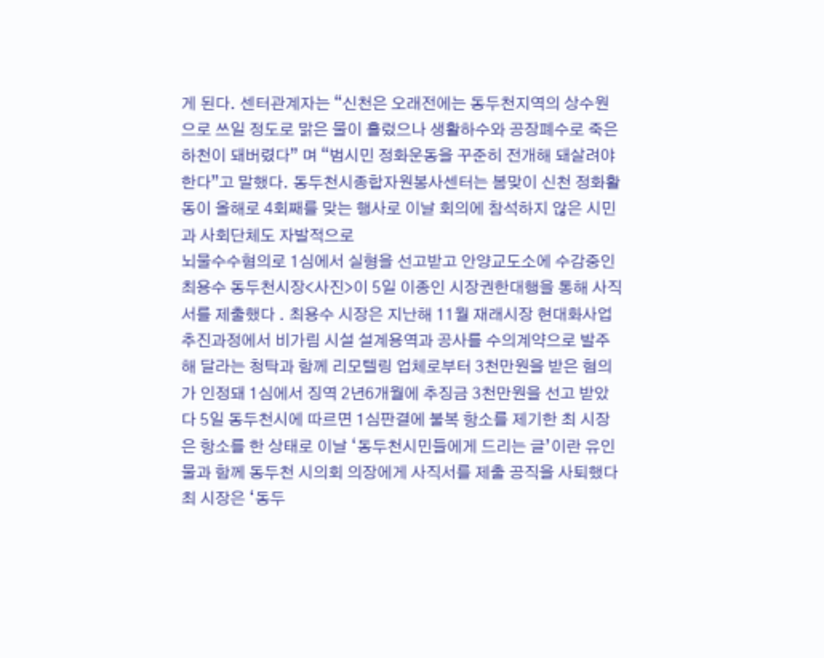게 된다. 센터관계자는 “신천은 오래전에는 동두천지역의 상수원으로 쓰일 정도로 맑은 물이 흘렀으나 생활하수와 공장폐수로 죽은 하천이 돼버렸다” 며 “범시민 정화운동을 꾸준히 전개해 돼살려야 한다”고 말했다. 동두천시종합자원봉사센터는 봄맞이 신천 정화활동이 올해로 4회째를 맞는 행사로 이날 회의에 참석하지 않은 시민과 사회단체도 자발적으로
뇌물수수혐의로 1심에서 실형을 선고받고 안양교도소에 수감중인 최용수 동두천시장<사진>이 5일 이종인 시장권한대행을 통해 사직서를 제출했다 . 최용수 시장은 지난해 11월 재래시장 현대화사업 추진과정에서 비가림 시설 설계용역과 공사를 수의계약으로 발주해 달라는 청탁과 함께 리모텔링 업체로부터 3천만원을 받은 혐의가 인정돼 1심에서 징역 2년6개월에 추징금 3천만원을 선고 받았다 5일 동두천시에 따르면 1심판결에 불복 항소를 제기한 최 시장은 항소를 한 상태로 이날 ‘동두천시민들에게 드리는 글’이란 유인물과 함께 동두천 시의회 의장에게 사직서를 제출 공직을 사퇴했다 최 시장은 ‘동두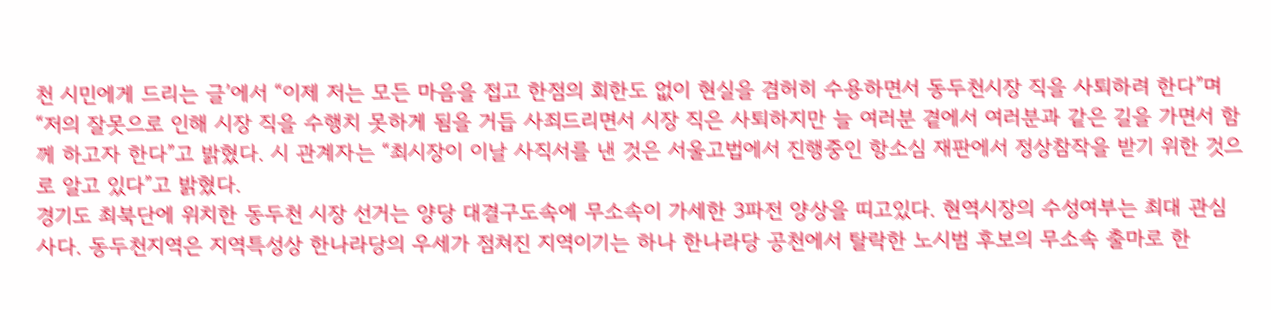천 시민에게 드리는 글’에서 “이제 저는 모든 마음을 접고 한점의 회한도 없이 현실을 겸허히 수용하면서 동두천시장 직을 사퇴하려 한다”며 “저의 잘못으로 인해 시장 직을 수행치 못하게 됨을 거듭 사죄드리면서 시장 직은 사퇴하지만 늘 여러분 곁에서 여러분과 같은 길을 가면서 함께 하고자 한다”고 밝혔다. 시 관계자는 “최시장이 이날 사직서를 낸 것은 서울고법에서 진행중인 항소심 재판에서 정상참작을 받기 위한 것으로 알고 있다”고 밝혔다.
경기도 최북단에 위치한 동두천 시장 선거는 양당 대결구도속에 무소속이 가세한 3파전 양상을 띠고있다. 현역시장의 수성여부는 최대 관심사다. 동두천지역은 지역특성상 한나라당의 우세가 점쳐진 지역이기는 하나 한나라당 공천에서 탈락한 노시범 후보의 무소속 출마로 한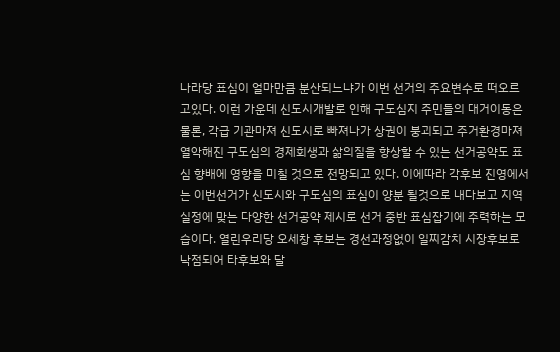나라당 표심이 얼마만큼 분산되느냐가 이번 선거의 주요변수로 떠오르고있다. 이런 가운데 신도시개발로 인해 구도심지 주민들의 대거이동은 물론, 각급 기관마져 신도시로 빠져나가 상권이 붕괴되고 주거환경마져 열악해진 구도심의 경제회생과 삶의질을 향상할 수 있는 선거공약도 표심 향배에 영향을 미칠 것으로 전망되고 있다. 이에따라 각후보 진영에서는 이번선거가 신도시와 구도심의 표심이 양분 될것으로 내다보고 지역실정에 맞는 다양한 선거공약 제시로 선거 중반 표심잡기에 주력하는 모습이다. 열린우리당 오세창 후보는 경선과정없이 일찌감치 시장후보로 낙점되어 타후보와 달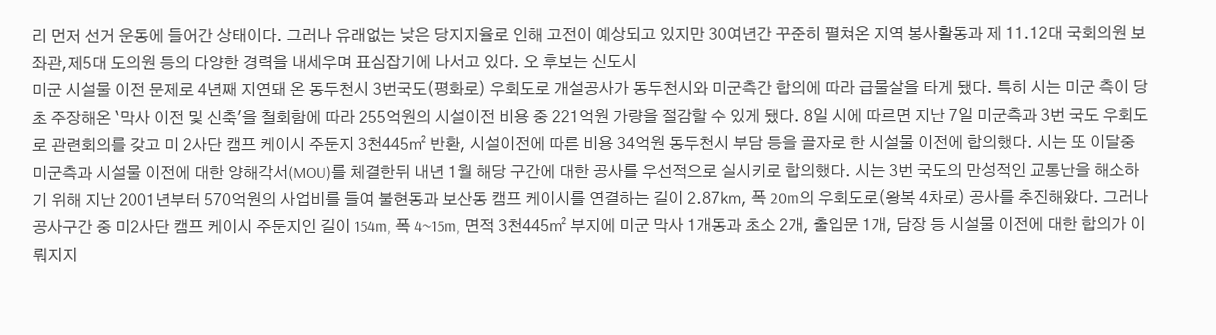리 먼저 선거 운동에 들어간 상태이다. 그러나 유래없는 낮은 당지지율로 인해 고전이 예상되고 있지만 30여년간 꾸준히 펼쳐온 지역 봉사활동과 제 11.12대 국회의원 보좌관,제5대 도의원 등의 다양한 경력을 내세우며 표심잡기에 나서고 있다. 오 후보는 신도시
미군 시설물 이전 문제로 4년째 지연돼 온 동두천시 3번국도(평화로) 우회도로 개설공사가 동두천시와 미군측간 합의에 따라 급물살을 타게 됐다. 특히 시는 미군 측이 당초 주장해온 `막사 이전 및 신축'을 철회함에 따라 255억원의 시설이전 비용 중 221억원 가량을 절감할 수 있게 됐다. 8일 시에 따르면 지난 7일 미군측과 3번 국도 우회도로 관련회의를 갖고 미 2사단 캠프 케이시 주둔지 3천445㎡ 반환, 시설이전에 따른 비용 34억원 동두천시 부담 등을 골자로 한 시설물 이전에 합의했다. 시는 또 이달중 미군측과 시설물 이전에 대한 양해각서(MOU)를 체결한뒤 내년 1월 해당 구간에 대한 공사를 우선적으로 실시키로 합의했다. 시는 3번 국도의 만성적인 교통난을 해소하기 위해 지난 2001년부터 570억원의 사업비를 들여 불현동과 보산동 캠프 케이시를 연결하는 길이 2.87㎞, 폭 20m의 우회도로(왕복 4차로) 공사를 추진해왔다. 그러나 공사구간 중 미2사단 캠프 케이시 주둔지인 길이 154m, 폭 4~15m, 면적 3천445㎡ 부지에 미군 막사 1개동과 초소 2개, 출입문 1개, 담장 등 시설물 이전에 대한 합의가 이뤄지지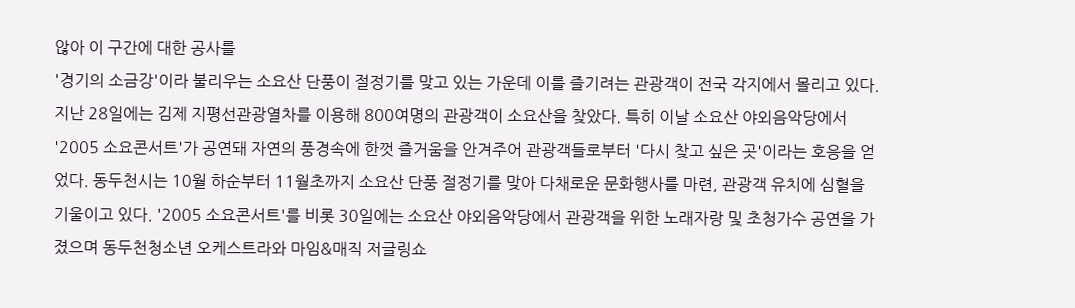않아 이 구간에 대한 공사를
'경기의 소금강'이라 불리우는 소요산 단풍이 절정기를 맞고 있는 가운데 이를 즐기려는 관광객이 전국 각지에서 몰리고 있다. 지난 28일에는 김제 지평선관광열차를 이용해 800여명의 관광객이 소요산을 찾았다. 특히 이날 소요산 야외음악당에서 '2005 소요콘서트'가 공연돼 자연의 풍경속에 한껏 즐거움을 안겨주어 관광객들로부터 '다시 찾고 싶은 곳'이라는 호응을 얻었다. 동두천시는 10월 하순부터 11월초까지 소요산 단풍 절정기를 맞아 다채로운 문화행사를 마련, 관광객 유치에 심혈을 기울이고 있다. '2005 소요콘서트'를 비롯 30일에는 소요산 야외음악당에서 관광객을 위한 노래자랑 및 초청가수 공연을 가졌으며 동두천청소년 오케스트라와 마임&매직 저글링쇼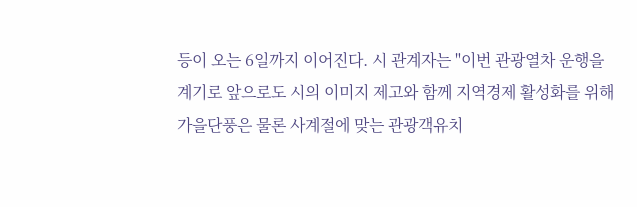등이 오는 6일까지 이어진다. 시 관계자는 "이번 관광열차 운행을 계기로 앞으로도 시의 이미지 제고와 함께 지역경제 활성화를 위해 가을단풍은 물론 사계절에 맞는 관광객유치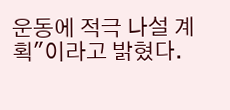운동에 적극 나설 계획"이라고 밝혔다.